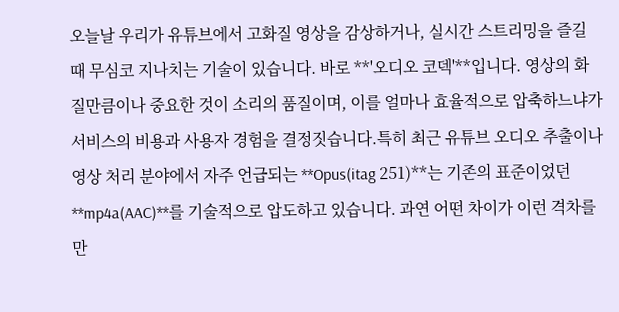오늘날 우리가 유튜브에서 고화질 영상을 감상하거나, 실시간 스트리밍을 즐길 때 무심코 지나치는 기술이 있습니다. 바로 **'오디오 코덱'**입니다. 영상의 화질만큼이나 중요한 것이 소리의 품질이며, 이를 얼마나 효율적으로 압축하느냐가 서비스의 비용과 사용자 경험을 결정짓습니다.특히 최근 유튜브 오디오 추출이나 영상 처리 분야에서 자주 언급되는 **Opus(itag 251)**는 기존의 표준이었던 **mp4a(AAC)**를 기술적으로 압도하고 있습니다. 과연 어떤 차이가 이런 격차를 만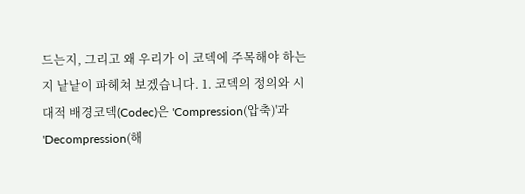드는지, 그리고 왜 우리가 이 코덱에 주목해야 하는지 낱낱이 파헤쳐 보겠습니다. 1. 코덱의 정의와 시대적 배경코덱(Codec)은 'Compression(압축)'과 'Decompression(해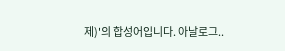제)'의 합성어입니다. 아날로그..